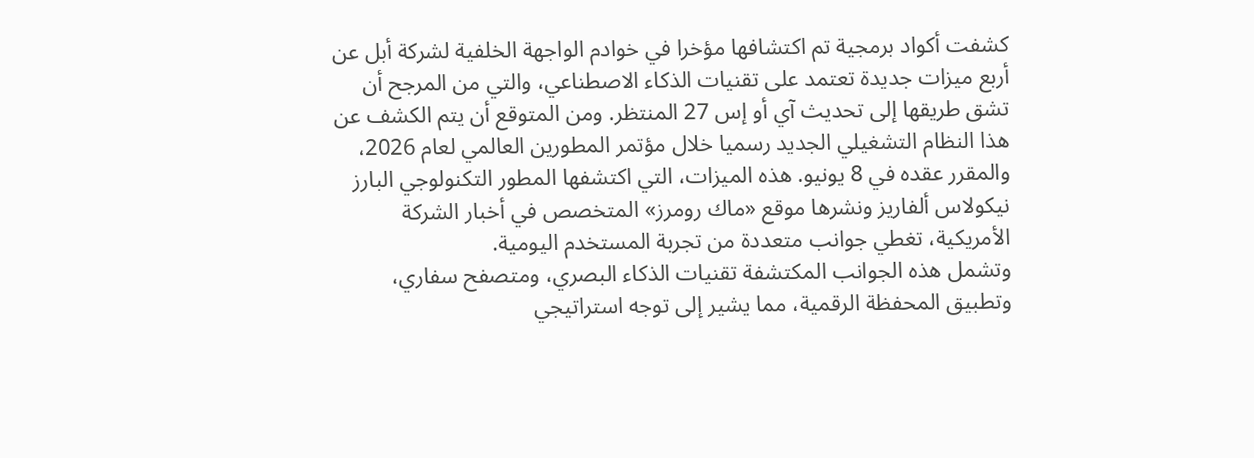كشفت أكواد برمجية تم اكتشافها مؤخرا في خوادم الواجهة الخلفية لشركة أبل عن أربع ميزات جديدة تعتمد على تقنيات الذكاء الاصطناعي، والتي من المرجح أن تشق طريقها إلى تحديث آي أو إس 27 المنتظر. ومن المتوقع أن يتم الكشف عن هذا النظام التشغيلي الجديد رسميا خلال مؤتمر المطورين العالمي لعام 2026، والمقرر عقده في 8 يونيو. هذه الميزات، التي اكتشفها المطور التكنولوجي البارز نيكولاس ألفاريز ونشرها موقع «ماك رومرز» المتخصص في أخبار الشركة الأمريكية، تغطي جوانب متعددة من تجربة المستخدم اليومية.
وتشمل هذه الجوانب المكتشفة تقنيات الذكاء البصري، ومتصفح سفاري، وتطبيق المحفظة الرقمية، مما يشير إلى توجه استراتيجي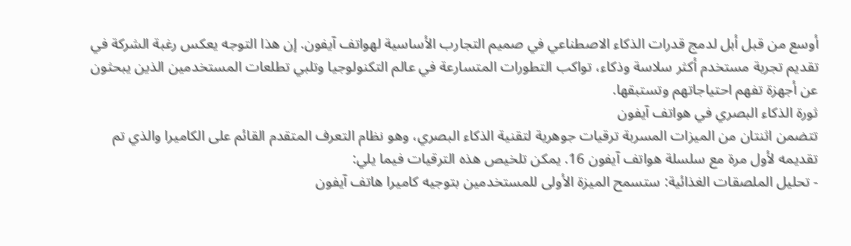أوسع من قبل أبل لدمج قدرات الذكاء الاصطناعي في صميم التجارب الأساسية لهواتف آيفون. إن هذا التوجه يعكس رغبة الشركة في تقديم تجربة مستخدم أكثر سلاسة وذكاء، تواكب التطورات المتسارعة في عالم التكنولوجيا وتلبي تطلعات المستخدمين الذين يبحثون عن أجهزة تفهم احتياجاتهم وتستبقها.
ثورة الذكاء البصري في هواتف آيفون
تتضمن اثنتان من الميزات المسربة ترقيات جوهرية لتقنية الذكاء البصري، وهو نظام التعرف المتقدم القائم على الكاميرا والذي تم تقديمه لأول مرة مع سلسلة هواتف آيفون 16. يمكن تلخيص هذه الترقيات فيما يلي:
- تحليل الملصقات الغذائية: ستسمح الميزة الأولى للمستخدمين بتوجيه كاميرا هاتف آيفون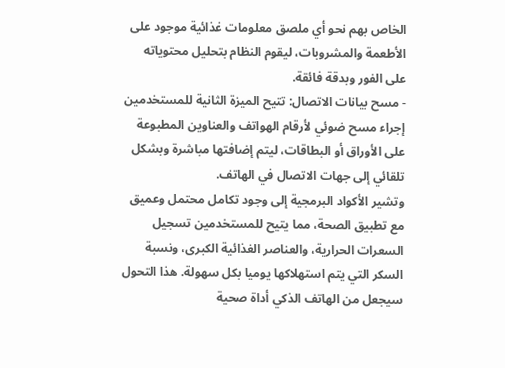الخاص بهم نحو أي ملصق معلومات غذائية موجود على الأطعمة والمشروبات، ليقوم النظام بتحليل محتوياته على الفور وبدقة فائقة.
- مسح بيانات الاتصال: تتيح الميزة الثانية للمستخدمين إجراء مسح ضوئي لأرقام الهواتف والعناوين المطبوعة على الأوراق أو البطاقات، ليتم إضافتها مباشرة وبشكل تلقائي إلى جهات الاتصال في الهاتف.
وتشير الأكواد البرمجية إلى وجود تكامل محتمل وعميق مع تطبيق الصحة، مما يتيح للمستخدمين تسجيل السعرات الحرارية، والعناصر الغذائية الكبرى، ونسبة السكر التي يتم استهلاكها يوميا بكل سهولة. هذا التحول سيجعل من الهاتف الذكي أداة صحية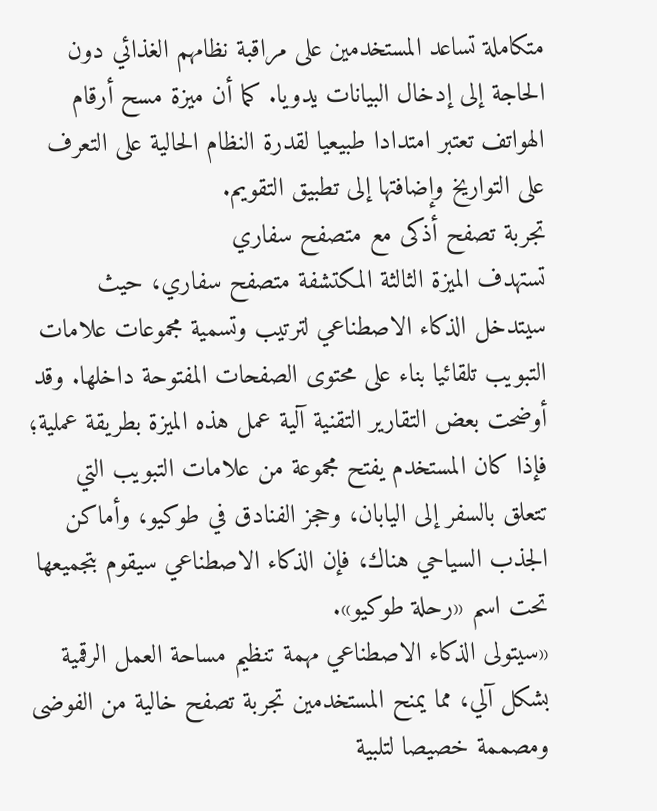متكاملة تساعد المستخدمين على مراقبة نظامهم الغذائي دون الحاجة إلى إدخال البيانات يدويا. كما أن ميزة مسح أرقام الهواتف تعتبر امتدادا طبيعيا لقدرة النظام الحالية على التعرف على التواريخ وإضافتها إلى تطبيق التقويم.
تجربة تصفح أذكى مع متصفح سفاري
تستهدف الميزة الثالثة المكتشفة متصفح سفاري، حيث سيتدخل الذكاء الاصطناعي لترتيب وتسمية مجموعات علامات التبويب تلقائيا بناء على محتوى الصفحات المفتوحة داخلها. وقد أوضحت بعض التقارير التقنية آلية عمل هذه الميزة بطريقة عملية؛ فإذا كان المستخدم يفتح مجموعة من علامات التبويب التي تتعلق بالسفر إلى اليابان، وحجز الفنادق في طوكيو، وأماكن الجذب السياحي هناك، فإن الذكاء الاصطناعي سيقوم بتجميعها تحت اسم «رحلة طوكيو».
«سيتولى الذكاء الاصطناعي مهمة تنظيم مساحة العمل الرقمية بشكل آلي، مما يمنح المستخدمين تجربة تصفح خالية من الفوضى ومصممة خصيصا لتلبية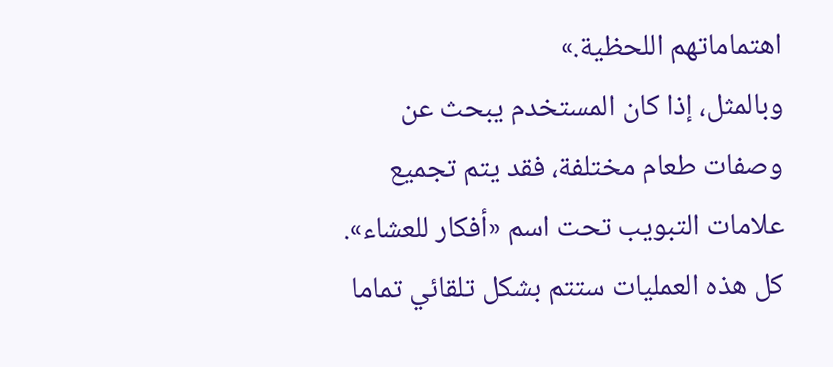اهتماماتهم اللحظية.»
وبالمثل، إذا كان المستخدم يبحث عن وصفات طعام مختلفة، فقد يتم تجميع علامات التبويب تحت اسم «أفكار للعشاء». كل هذه العمليات ستتم بشكل تلقائي تماما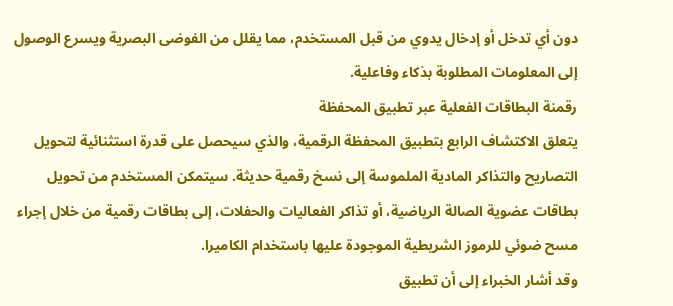دون أي تدخل أو إدخال يدوي من قبل المستخدم، مما يقلل من الفوضى البصرية ويسرع الوصول إلى المعلومات المطلوبة بذكاء وفاعلية.
رقمنة البطاقات الفعلية عبر تطبيق المحفظة
يتعلق الاكتشاف الرابع بتطبيق المحفظة الرقمية، والذي سيحصل على قدرة استثنائية لتحويل التصاريح والتذاكر المادية الملموسة إلى نسخ رقمية حديثة. سيتمكن المستخدم من تحويل بطاقات عضوية الصالة الرياضية، أو تذاكر الفعاليات والحفلات، إلى بطاقات رقمية من خلال إجراء مسح ضوئي للرموز الشريطية الموجودة عليها باستخدام الكاميرا.
وقد أشار الخبراء إلى أن تطبيق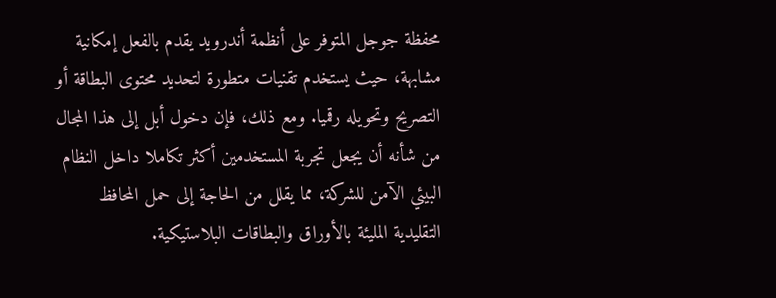محفظة جوجل المتوفر على أنظمة أندرويد يقدم بالفعل إمكانية مشابهة، حيث يستخدم تقنيات متطورة لتحديد محتوى البطاقة أو التصريح وتحويله رقميا. ومع ذلك، فإن دخول أبل إلى هذا المجال من شأنه أن يجعل تجربة المستخدمين أكثر تكاملا داخل النظام البيئي الآمن للشركة، مما يقلل من الحاجة إلى حمل المحافظ التقليدية المليئة بالأوراق والبطاقات البلاستيكية.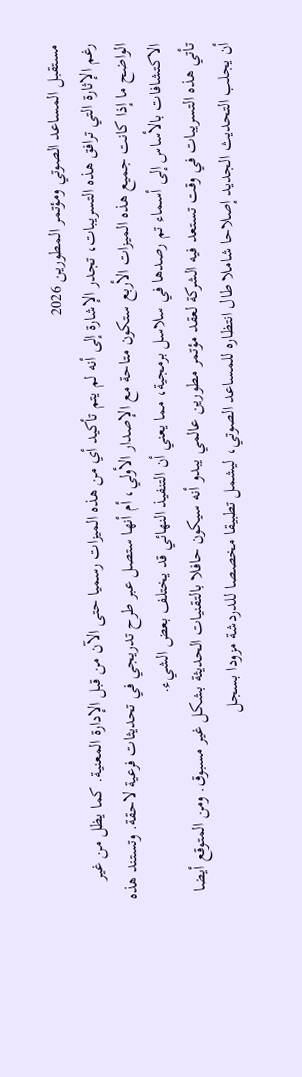مستقبل المساعد الصوتي ومؤتمر المطورين 2026
رغم الإثارة التي ترافق هذه التسريبات، تجدر الإشارة إلى أنه لم يتم تأكيد أي من هذه الميزات رسميا حتى الآن من قبل الإدارة المعنية. كما يظل من غير الواضح ما إذا كانت جميع هذه الميزات الأربع ستكون متاحة مع الإصدار الأولي، أم أنها ستصل عبر طرح تدريجي في تحديثات فرعية لاحقة. وتستند هذه الاكتشافات بالأساس إلى أسماء تم رصدها في سلاسل برمجية، مما يعني أن التنفيذ النهائي قد يختلف بعض الشيء.
تأتي هذه التسريبات في وقت تستعد فيه الشركة لعقد مؤتمر مطورين عالمي يبدو أنه سيكون حافلا بالتقنيات الحديثة بشكل غير مسبوق. ومن المتوقع أيضا أن يجلب التحديث الجديد إصلاحا شاملا طال انتظاره للمساعد الصوتي، ليشمل تطبيقا مخصصا للدردشة مزودا بسجل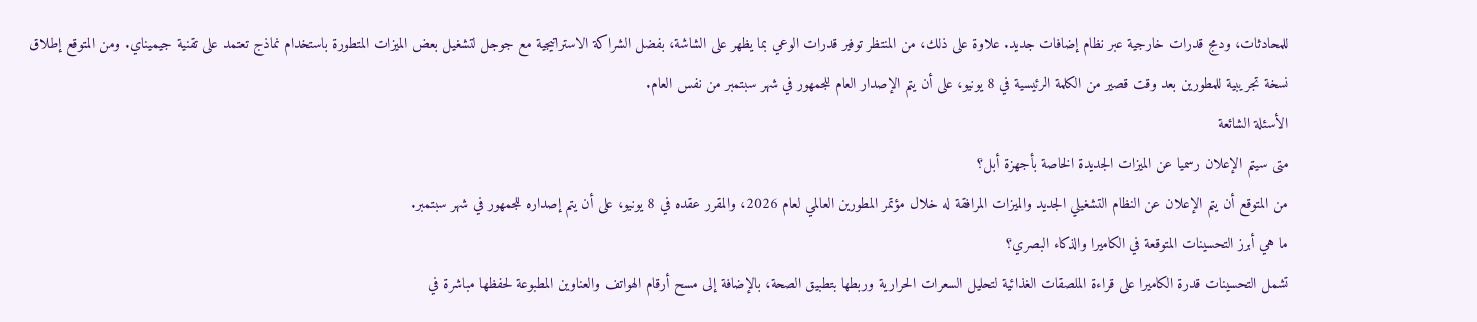للمحادثات، ودمج قدرات خارجية عبر نظام إضافات جديد. علاوة على ذلك، من المنتظر توفير قدرات الوعي بما يظهر على الشاشة، بفضل الشراكة الاستراتيجية مع جوجل لتشغيل بعض الميزات المتطورة باستخدام نماذج تعتمد على تقنية جيميناي. ومن المتوقع إطلاق نسخة تجريبية للمطورين بعد وقت قصير من الكلمة الرئيسية في 8 يونيو، على أن يتم الإصدار العام للجمهور في شهر سبتمبر من نفس العام.
الأسئلة الشائعة
متى سيتم الإعلان رسميا عن الميزات الجديدة الخاصة بأجهزة أبل؟
من المتوقع أن يتم الإعلان عن النظام التشغيلي الجديد والميزات المرافقة له خلال مؤتمر المطورين العالمي لعام 2026، والمقرر عقده في 8 يونيو، على أن يتم إصداره للجمهور في شهر سبتمبر.
ما هي أبرز التحسينات المتوقعة في الكاميرا والذكاء البصري؟
تشمل التحسينات قدرة الكاميرا على قراءة الملصقات الغذائية لتحليل السعرات الحرارية وربطها بتطبيق الصحة، بالإضافة إلى مسح أرقام الهواتف والعناوين المطبوعة لحفظها مباشرة في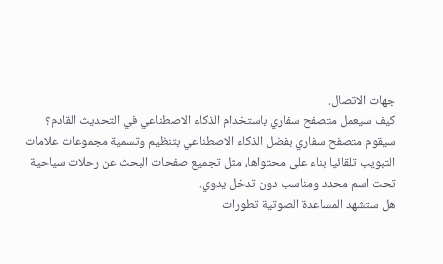جهات الاتصال.
كيف سيعمل متصفح سفاري باستخدام الذكاء الاصطناعي في التحديث القادم؟
سيقوم متصفح سفاري بفضل الذكاء الاصطناعي بتنظيم وتسمية مجموعات علامات التبويب تلقائيا بناء على محتواها، مثل تجميع صفحات البحث عن رحلات سياحية تحت اسم محدد ومناسب دون تدخل يدوي.
هل ستشهد المساعدة الصوتية تطورات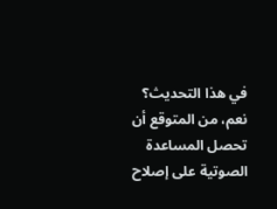في هذا التحديث؟
نعم، من المتوقع أن تحصل المساعدة الصوتية على إصلاح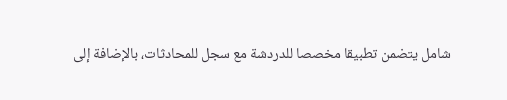شامل يتضمن تطبيقا مخصصا للدردشة مع سجل للمحادثات، بالإضافة إلى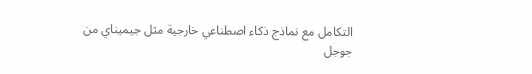التكامل مع نماذج ذكاء اصطناعي خارجية مثل جيميناي من جوجل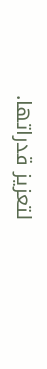لتعزيز قدراتها.